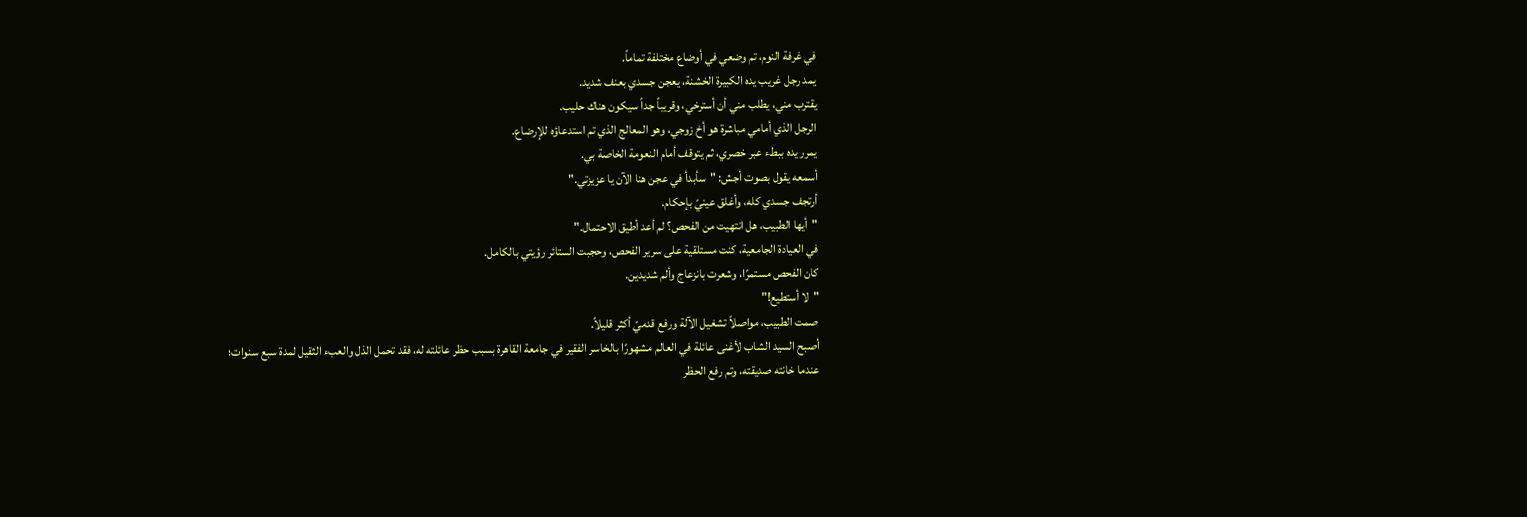في غرفة النوم، تم وضعي في أوضاع مختلفة تماماً.
يمد رجل غريب يده الكبيرة الخشنة، يعجن جسدي بعنف شديد.
يقترب مني، يطلب مني أن أسترخي، وقريباً جداً سيكون هناك حليب.
الرجل الذي أمامي مباشرة هو أخ زوجي، وهو المعالج الذي تم استدعاؤه للإرضاع.
يمرر يده ببطء عبر خصري، ثم يتوقف أمام النعومة الخاصة بي.
أسمعه يقول بصوت أجش: "سأبدأ في عجن هنا الآن يا عزيزتي."
أرتجف جسدي كله، وأغلق عينيّ بإحكام.
"أيها الطبيب، هل انتهيت من الفحص؟ لم أعد أطيق الاحتمال."
في العيادة الجامعية، كنت مستلقية على سرير الفحص، وحجبت الستائر رؤيتي بالكامل.
كان الفحص مستمرًا، وشعرت بانزعاج وألم شديدين.
"لا أستطيع!"
صمت الطبيب، مواصلاً تشغيل الآلة ورفع قدميّ أكثر قليلاً.
أصبح السيد الشاب لأغنى عائلة في العالم مشهورًا بالخاسر الفقير في جامعة القاهرة بسبب حظر عائلته له، فقد تحمل الذل والعبء الثقيل لمدة سبع سنوات؛
عندما خانته صديقته، وتم رفع الحظر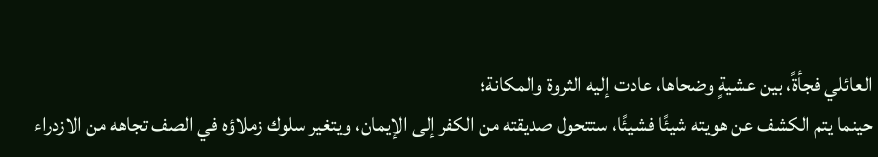العائلي فجأةً، بين عشيةٍ وضحاها، عادت إليه الثروة والمكانة؛
حينما يتم الكشف عن هويته شيئًا فشيئًا، ستتحول صديقته من الكفر إلى الإيمان، ويتغير سلوك زملاؤه في الصف تجاهه من الازدراء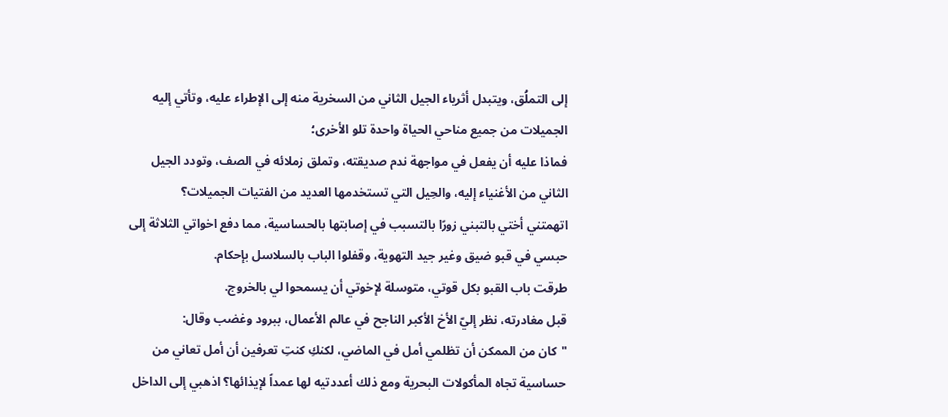إلى التملُق، ويتبدل أثرياء الجيل الثاني من السخرية منه إلى الإطراء عليه، وتأتي إليه الجميلات من جميع مناحي الحياة واحدة تلو الأخرى؛
فماذا عليه أن يفعل في مواجهة ندم صديقته، وتملق زملائه في الصف، وتودد الجيل الثاني من الأغنياء إليه، والحِيل التي تستخدمها العديد من الفتيات الجميلات؟
اتهمتني أختي بالتبني زورًا بالتسبب في إصابتها بالحساسية، مما دفع اخواتي الثلاثة إلى حبسي في قبو ضيق وغير جيد التهوية، وقفلوا الباب بالسلاسل بإحكام.
طرقت باب القبو بكل قوتي، متوسلة لإخوتي أن يسمحوا لي بالخروج.
قبل مغادرته، نظر إليّ الأخ الأكبر الناجح في عالم الأعمال، ببرود وغضب وقال:
"كان من الممكن أن تظلمي أمل في الماضي، لكنكِ كنتِ تعرفين أن أمل تعاني من حساسية تجاه المأكولات البحرية ومع ذلك أعددتيه لها عمداً لإيذائها؟ اذهبي إلى الداخل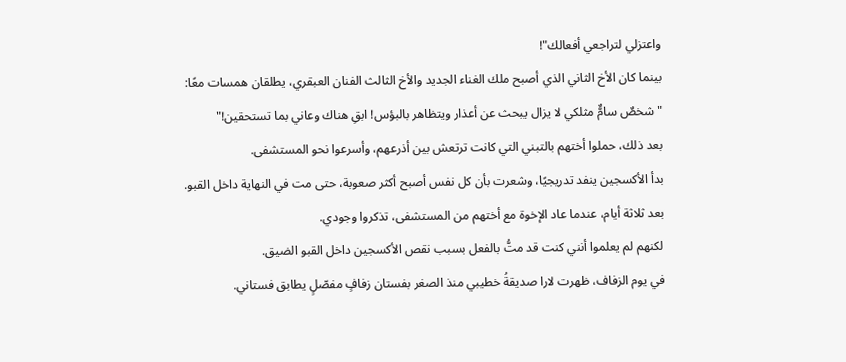واعتزلي لتراجعي أفعالك"!
بينما كان الأخ الثاني الذي أصبح ملك الغناء الجديد والأخ الثالث الفنان العبقري، يطلقان همسات معًا:
"شخصٌ سامٌّ مثلكي لا يزال يبحث عن أعذار ويتظاهر بالبؤس! ابقِ هناك وعاني بما تستحقين!"
بعد ذلك، حملوا أختهم بالتبني التي كانت ترتعش بين أذرعهم، وأسرعوا نحو المستشفى.
بدأ الأكسجين ينفد تدريجيًا، وشعرت بأن كل نفس أصبح أكثر صعوبة، حتى مت في النهاية داخل القبو.
بعد ثلاثة أيام، عندما عاد الإخوة مع أختهم من المستشفى، تذكروا وجودي.
لكنهم لم يعلموا أنني كنت قد متُّ بالفعل بسبب نقص الأكسجين داخل القبو الضيق.
في يوم الزفاف، ظهرت لارا صديقةُ خطيبي منذ الصغر بفستان زفافٍ مفصّلٍ يطابق فستاني.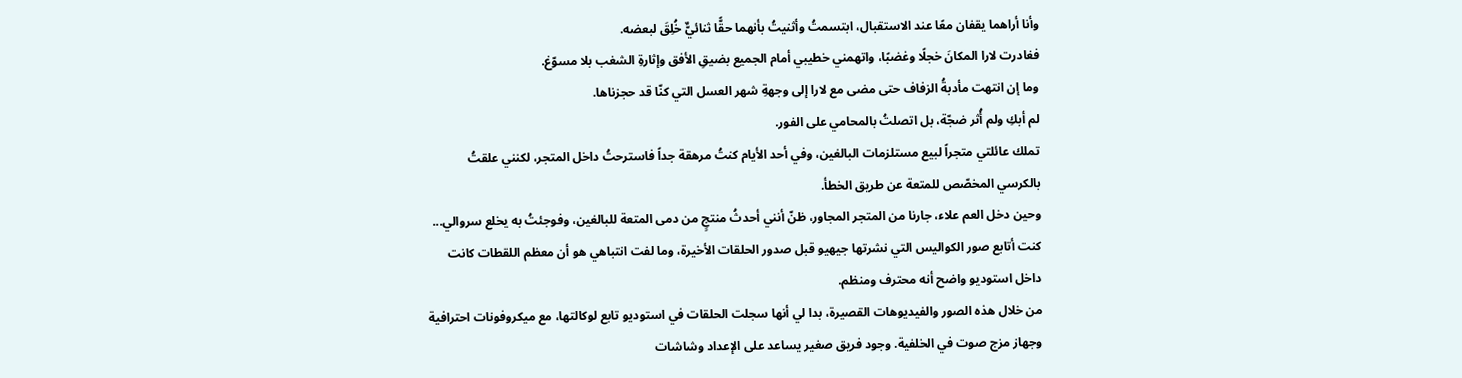وأنا أراهما يقفان معًا عند الاستقبال، ابتسمتُ وأثنيتُ بأنهما حقًّا ثنائيٌّ خُلِقَ لبعضه.
فغادرت لارا المكانَ خجلًا وغضبًا، واتهمني خطيبي أمام الجميع بضيقِ الأفق وإثارةِ الشغب بلا مسوّغ.
وما إن انتهت مأدبةُ الزفاف حتى مضى مع لارا إلى وجهةِ شهر العسل التي كنّا قد حجزناها.
لم أبكِ ولم أُثر ضجّة، بل اتصلتُ بالمحامي على الفور.
تملك عائلتي متجراً لبيع مستلزمات البالغين، وفي أحد الأيام كنتُ مرهقة جداً فاسترحتُ داخل المتجر، لكنني علقتُ بالكرسي المخصّص للمتعة عن طريق الخطأ.
وحين دخل العم علاء، جارنا من المتجر المجاور، ظنّ أنني أحدثُ منتجٍ من دمى المتعة للبالغين، وفوجئتُ به يخلع سروالي...
كنت أتابع صور الكواليس التي نشرتها جيهيو قبل صدور الحلقات الأخيرة، وما لفت انتباهي هو أن معظم اللقطات كانت داخل استوديو واضح أنه محترف ومنظم.
من خلال هذه الصور والفيديوهات القصيرة، بدا لي أنها سجلت الحلقات في استوديو تابع لوكالتها، مع ميكروفونات احترافية وجهاز مزج صوت في الخلفية. وجود فريق صغير يساعد على الإعداد وشاشات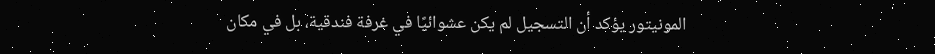المونيتور يؤكد أن التسجيل لم يكن عشوائيًا في غرفة فندقية، بل في مكان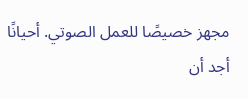مجهز خصيصًا للعمل الصوتي. أحيانًا أجد أن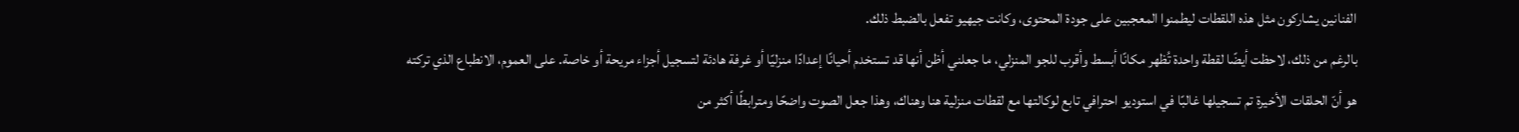الفنانين يشاركون مثل هذه اللقطات ليطمنوا المعجبين على جودة المحتوى، وكانت جيهيو تفعل بالضبط ذلك.
بالرغم من ذلك، لاحظت أيضًا لقطة واحدة تُظهر مكانًا أبسط وأقرب للجو المنزلي، ما جعلني أظن أنها قد تستخدم أحيانًا إعدادًا منزليًا أو غرفة هادئة لتسجيل أجزاء مريحة أو خاصة. على العموم، الانطباع الذي تركته هو أنّ الحلقات الأخيرة تم تسجيلها غالبًا في استوديو احترافي تابع لوكالتها مع لقطات منزلية هنا وهناك، وهذا جعل الصوت واضحًا ومترابطًا أكثر من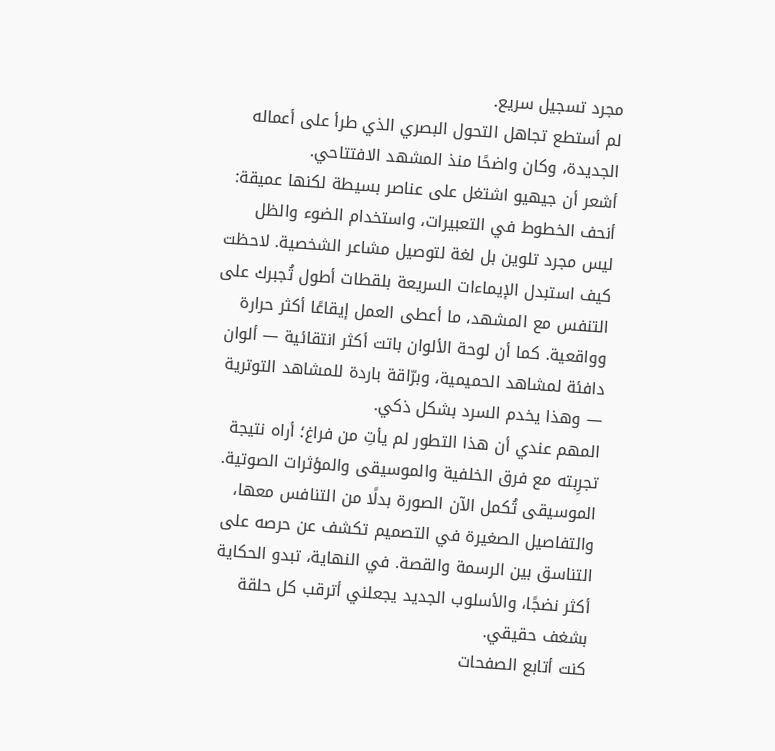مجرد تسجيل سريع.
لم أستطع تجاهل التحول البصري الذي طرأ على أعماله الجديدة، وكان واضحًا منذ المشهد الافتتاحي.
أشعر أن جيهيو اشتغل على عناصر بسيطة لكنها عميقة: أنحف الخطوط في التعبيرات، واستخدام الضوء والظل ليس مجرد تلوين بل لغة لتوصيل مشاعر الشخصية. لاحظت كيف استبدل الإيماءات السريعة بلقطات أطول تُجبرك على التنفس مع المشهد، ما أعطى العمل إيقاعًا أكثر حرارة وواقعية. كما أن لوحة الألوان باتت أكثر انتقائية — ألوان دافئة لمشاهد الحميمية، وبرّاقة باردة للمشاهد التوترية — وهذا يخدم السرد بشكل ذكي.
المهم عندي أن هذا التطور لم يأتِ من فراغ؛ أراه نتيجة تجرِبته مع فرق الخلفية والموسيقى والمؤثرات الصوتية. الموسيقى تُكمل الآن الصورة بدلًا من التنافس معها، والتفاصيل الصغيرة في التصميم تكشف عن حرصه على التناسق بين الرسمة والقصة. في النهاية، تبدو الحكاية أكثر نضجًا، والأسلوب الجديد يجعلني أترقب كل حلقة بشغف حقيقي.
كنت أتابع الصفحات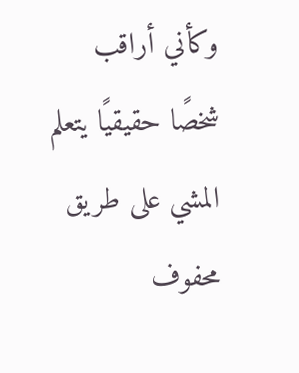وكأني أراقب شخصًا حقيقيًا يتعلم المشي على طريق محفوف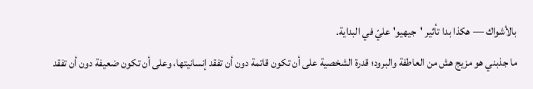بالأشواك — هكذا بدا تأثير 'جيهيو' عليّ في البداية.
ما جذبني هو مزيج هش من العاطفة والبرود؛ قدرة الشخصية على أن تكون قاتمة دون أن تفقد إنسانيتها، وعلى أن تكون ضعيفة دون أن تفقد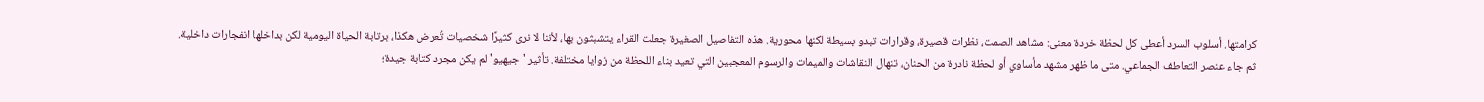كرامتها. أسلوب السرد أعطى كل لحظة خردة معنى: مشاهد الصمت، نظرات قصيرة، وقرارات تبدو بسيطة لكنها محورية. هذه التفاصيل الصغيرة جعلت القراء يتشبثون بها، لأننا لا نرى كثيرًا شخصيات تُعرض هكذا، برتابة الحياة اليومية لكن بداخلها انفجارات داخلية.
ثم جاء عنصر التعاطف الجماعي. متى ما ظهر مشهد مأساوي أو لحظة نادرة من الحنان، تنهال النقاشات والميمات والرسوم المعجبين التي تعيد بناء اللحظة من زوايا مختلفة. تأثير 'جيهيو' لم يكن مجرد كتابة جيدة؛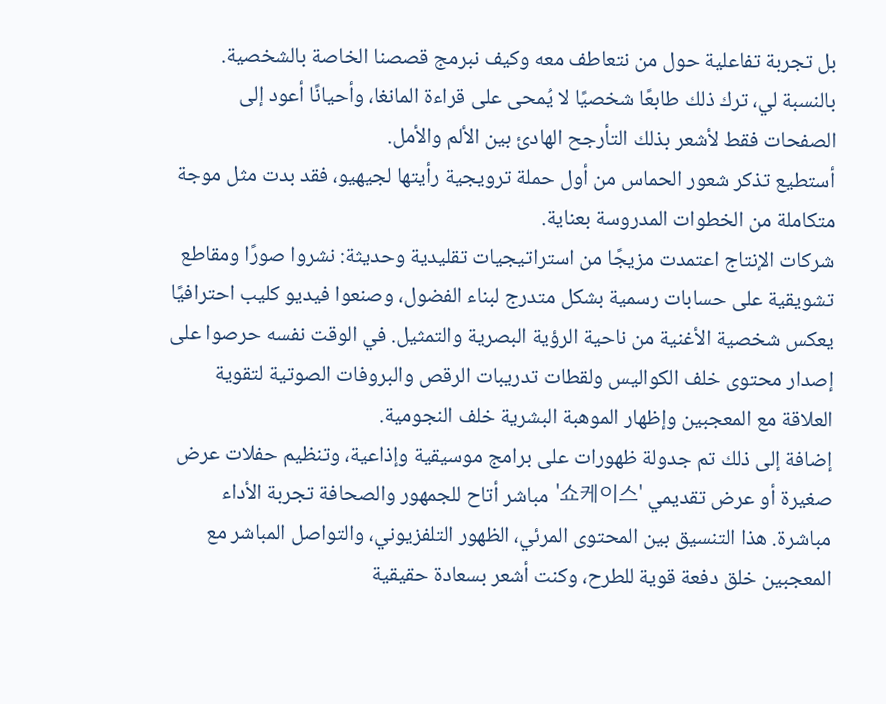بل تجربة تفاعلية حول من نتعاطف معه وكيف نبرمج قصصنا الخاصة بالشخصية. بالنسبة لي، ترك ذلك طابعًا شخصيًا لا يُمحى على قراءة المانغا، وأحيانًا أعود إلى الصفحات فقط لأشعر بذلك التأرجح الهادئ بين الألم والأمل.
أستطيع تذكر شعور الحماس من أول حملة ترويجية رأيتها لجيهيو، فقد بدت مثل موجة متكاملة من الخطوات المدروسة بعناية.
شركات الإنتاج اعتمدت مزيجًا من استراتيجيات تقليدية وحديثة: نشروا صورًا ومقاطع تشويقية على حسابات رسمية بشكل متدرج لبناء الفضول، وصنعوا فيديو كليب احترافيًا يعكس شخصية الأغنية من ناحية الرؤية البصرية والتمثيل. في الوقت نفسه حرصوا على إصدار محتوى خلف الكواليس ولقطات تدريبات الرقص والبروفات الصوتية لتقوية العلاقة مع المعجبين وإظهار الموهبة البشرية خلف النجومية.
إضافة إلى ذلك تم جدولة ظهورات على برامج موسيقية وإذاعية، وتنظيم حفلات عرض صغيرة أو عرض تقديمي '쇼케이스' مباشر أتاح للجمهور والصحافة تجربة الأداء مباشرة. هذا التنسيق بين المحتوى المرئي، الظهور التلفزيوني، والتواصل المباشر مع المعجبين خلق دفعة قوية للطرح، وكنت أشعر بسعادة حقيقية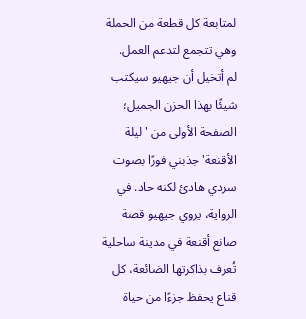لمتابعة كل قطعة من الحملة وهي تتجمع لتدعم العمل.
لم أتخيل أن جيهيو سيكتب شيئًا بهذا الحزن الجميل؛ الصفحة الأولى من 'ليلة الأقنعة' جذبني فورًا بصوت سردي هادئ لكنه حاد. في الرواية، يروي جيهيو قصة صانع أقنعة في مدينة ساحلية تُعرف بذاكرتها الضائعة، كل قناع يحفظ جزءًا من حياة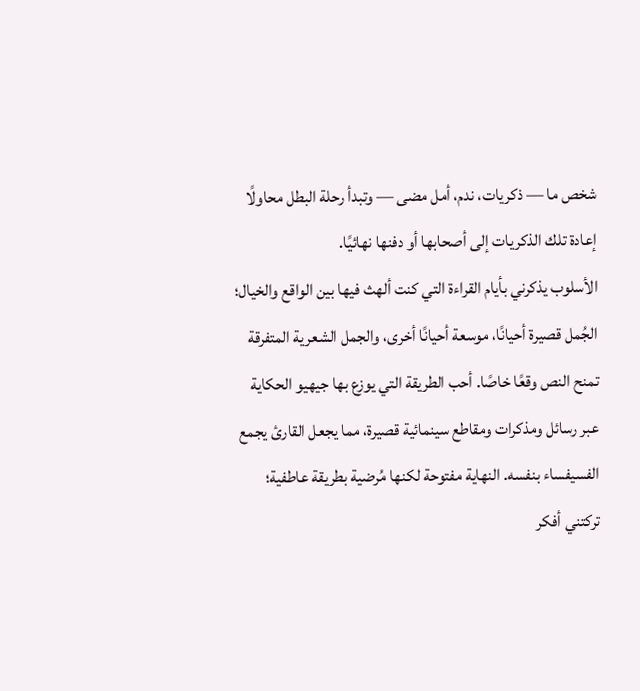شخص ما — ذكريات، ندم، أمل مضى — وتبدأ رحلة البطل محاولًا إعادة تلك الذكريات إلى أصحابها أو دفنها نهائيًا.
الأسلوب يذكرني بأيام القراءة التي كنت ألهث فيها بين الواقع والخيال؛ الجُمل قصيرة أحيانًا، موسعة أحيانًا أخرى، والجمل الشعرية المتفرقة تمنح النص وقعًا خاصًا. أحب الطريقة التي يوزع بها جيهيو الحكاية عبر رسائل ومذكرات ومقاطع سينمائية قصيرة، مما يجعل القارئ يجمع الفسيفساء بنفسه. النهاية مفتوحة لكنها مُرضية بطريقة عاطفية؛ تركتني أفكر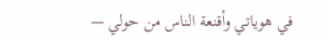في هوياتي وأقنعة الناس من حولي —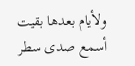ولأيام بعدها بقيت أسمع صدى سطر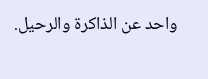واحد عن الذاكرة والرحيل.